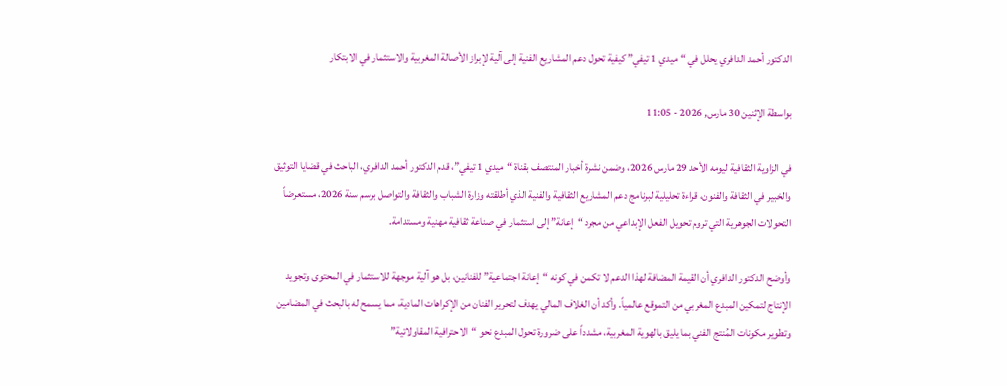الدكتور أحمد الدافري يحلل في “ميدي 1 تيفي” كيفية تحول دعم المشاريع الفنية إلى آلية لإبراز الأصالة المغربية والاستثمار في الابتكار

بواسطة الإثنين 30 مارس, 2026 - 11:05

في الزاوية الثقافية ليومه الأحد 29 مارس 2026، وضمن نشرة أخبار المنتصف بقناة “ميدي 1 تيفي”، قدم الدكتور أحمد الدافري، الباحث في قضايا التوثيق والخبير في الثقافة والفنون، قراءة تحليلية لبرنامج دعم المشاريع الثقافية والفنية الذي أطلقته وزارة الشباب والثقافة والتواصل برسم سنة 2026، مستعرضاً التحولات الجوهرية التي تروم تحويل الفعل الإبداعي من مجرد “إعانة” إلى استثمار في صناعة ثقافية مهنية ومستدامة.

وأوضح الدكتور الدافري أن القيمة المضافة لهذا الدعم لا تكمن في كونه “إعانة اجتماعية” للفنانين، بل هو آلية موجهة للاستثمار في المحتوى وتجويد الإنتاج لتمكين المبدع المغربي من التموقع عالمياً. وأكد أن الغلاف المالي يهدف لتحرير الفنان من الإكراهات المادية، مما يسمح له بالبحث في المضامين وتطوير مكونات المُنتج الفني بما يليق بالهوية المغربية، مشدداً على ضرورة تحول المبدع نحو “الاحترافية المقاولاتية”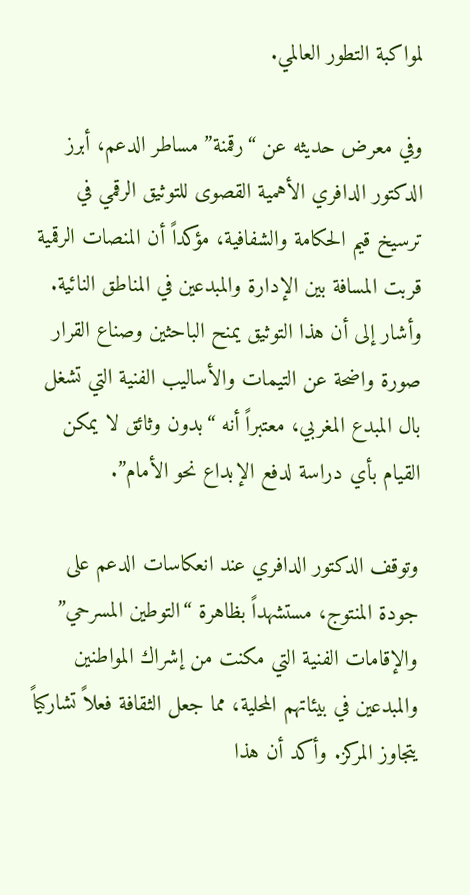لمواكبة التطور العالمي.

وفي معرض حديثه عن “رقمنة” مساطر الدعم، أبرز الدكتور الدافري الأهمية القصوى للتوثيق الرقمي في ترسيخ قيم الحكامة والشفافية، مؤكداً أن المنصات الرقمية قربت المسافة بين الإدارة والمبدعين في المناطق النائية. وأشار إلى أن هذا التوثيق يمنح الباحثين وصناع القرار صورة واضحة عن التيمات والأساليب الفنية التي تشغل بال المبدع المغربي، معتبراً أنه “بدون وثائق لا يمكن القيام بأي دراسة لدفع الإبداع نحو الأمام”.

وتوقف الدكتور الدافري عند انعكاسات الدعم على جودة المنتوج، مستشهداً بظاهرة “التوطين المسرحي” والإقامات الفنية التي مكنت من إشراك المواطنين والمبدعين في بيئاتهم المحلية، مما جعل الثقافة فعلاً تشاركياً يتجاوز المركز. وأكد أن هذا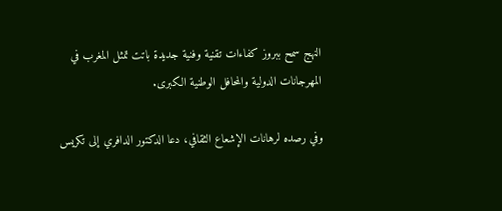النهج سمح ببروز كفاءات تقنية وفنية جديدة باتت تمثل المغرب في المهرجانات الدولية والمحافل الوطنية الكبرى.

وفي رصده لرهانات الإشعاع الثقافي، دعا الدكتور الدافري إلى تكريس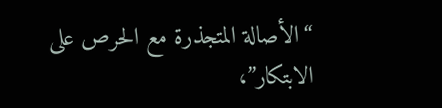“الأصالة المتجذرة مع الحرص على الابتكار”،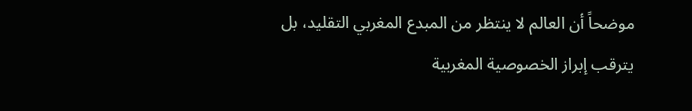موضحاً أن العالم لا ينتظر من المبدع المغربي التقليد، بل يترقب إبراز الخصوصية المغربية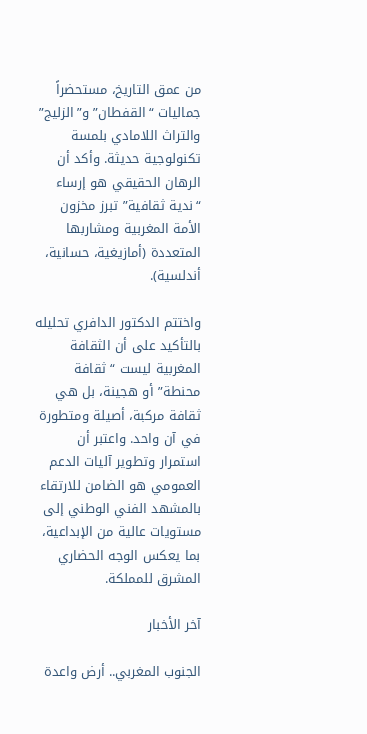من عمق التاريخ، مستحضراً جماليات “القفطان” و”الزليج” والتراث اللامادي بلمسة تكنولوجية حديثة. وأكد أن الرهان الحقيقي هو إرساء “ندية ثقافية” تبرز مخزون الأمة المغربية ومشاربها المتعددة (أمازيغية، حسانية، أندلسية).

واختتم الدكتور الدافري تحليله بالتأكيد على أن الثقافة المغربية ليست “ثقافة محنطة” أو هجينة، بل هي ثقافة مركبة، أصيلة ومتطورة في آن واحد. واعتبر أن استمرار وتطوير آليات الدعم العمومي هو الضامن للارتقاء بالمشهد الفني الوطني إلى مستويات عالية من الإبداعية، بما يعكس الوجه الحضاري المشرق للمملكة.

آخر الأخبار

الجنوب المغربي.. أرض واعدة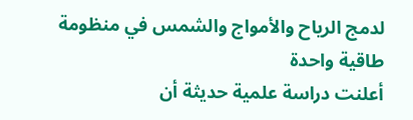لدمج الرياح والأمواج والشمس في منظومة طاقية واحدة
أعلنت دراسة علمية حديثة أن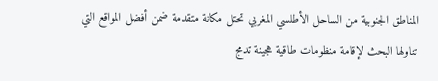المناطق الجنوبية من الساحل الأطلسي المغربي تحتل مكانة متقدمة ضمن أفضل المواقع التي تناولها البحث لإقامة منظومات طاقية هجينة تدمج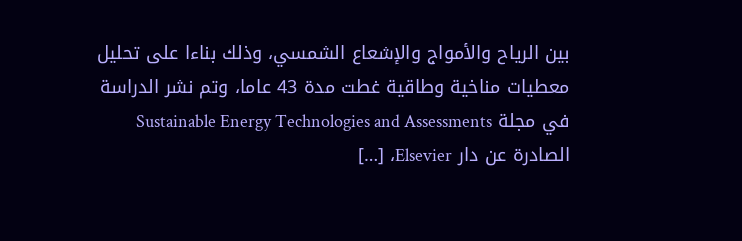بين الرياح والأمواج والإشعاع الشمسي، وذلك بناءا على تحليل معطيات مناخية وطاقية غطت مدة 43 عاما، وتم نشر الدراسة في مجلة Sustainable Energy Technologies and Assessments الصادرة عن دار Elsevier، […]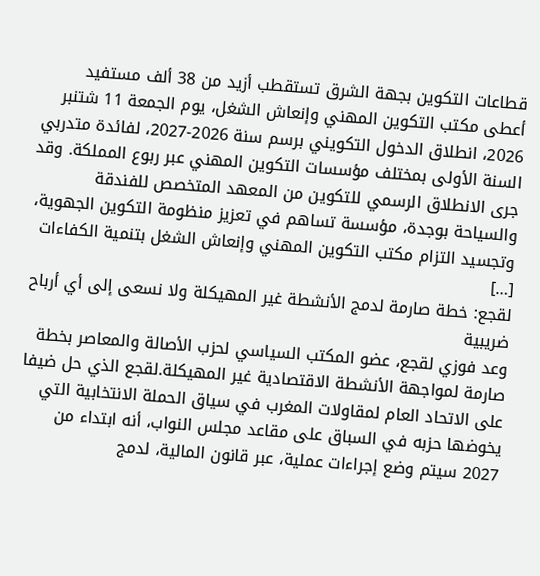قطاعات التكوين بجهة الشرق تستقطب أزيد من 38 ألف مستفيد
أعطى مكتب التكوين المهني وإنعاش الشغل، يوم الجمعة 11 شتنبر 2026، انطلاق الدخول التكويني برسم سنة 2026-2027، لفائدة متدربي السنة الأولى بمختلف مؤسسات التكوين المهني عبر ربوع المملكة. وقد جرى الانطلاق الرسمي للتكوين من المعهد المتخصص للفندقة والسياحة بوجدة، مؤسسة تساهم في تعزيز منظومة التكوين الجهوية، وتجسيد التزام مكتب التكوين المهني وإنعاش الشغل بتنمية الكفاءات […]
لقجع: خطة صارمة لدمج الأنشطة غير المهيكلة ولا نسعى إلى أي أرباح ضريبية
وعد فوزي لقجع، عضو المكتب السياسي لحزب الأصالة والمعاصر بخطة صارمة لمواجهة الأنشطة الاقتصادية غير المهيكلة.لقجع الذي حل ضيفا على الاتحاد العام لمقاولات المغرب في سياق الحملة الانتخابية التي يخوضها حزبه في السباق على مقاعد مجلس النواب، أنه ابتداء من 2027 سيتم وضع إجراءات عملية، عبر قانون المالية، لدمج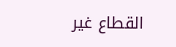القطاع غير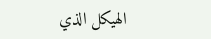الهيكل الذي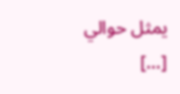يمثل حوالي […]